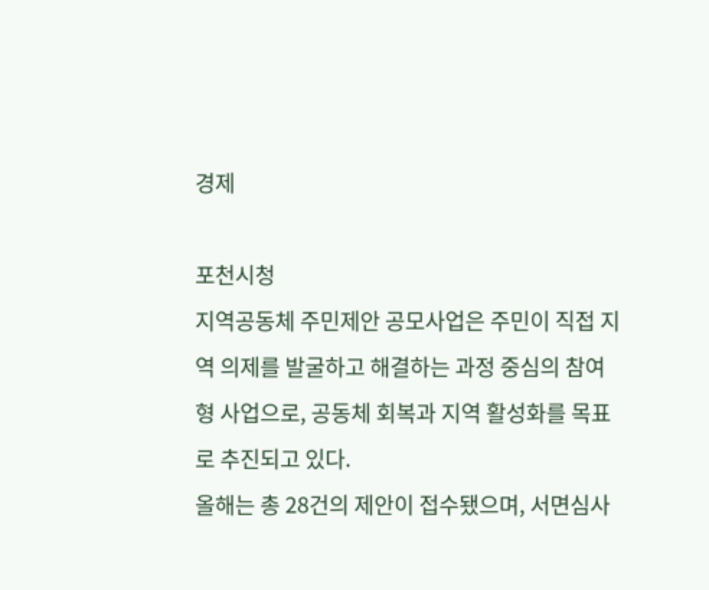경제

포천시청
지역공동체 주민제안 공모사업은 주민이 직접 지역 의제를 발굴하고 해결하는 과정 중심의 참여형 사업으로, 공동체 회복과 지역 활성화를 목표로 추진되고 있다.
올해는 총 28건의 제안이 접수됐으며, 서면심사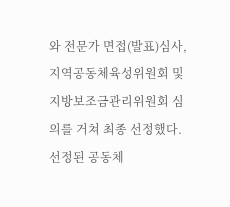와 전문가 면접(발표)심사, 지역공동체육성위원회 및 지방보조금관리위원회 심의를 거쳐 최종 선정했다.
선정된 공동체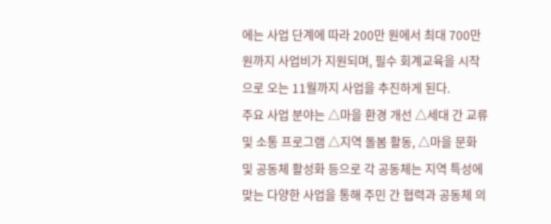에는 사업 단계에 따라 200만 원에서 최대 700만 원까지 사업비가 지원되며, 필수 회계교육을 시작으로 오는 11월까지 사업을 추진하게 된다.
주요 사업 분야는 △마을 환경 개선 △세대 간 교류 및 소통 프로그램 △지역 돌봄 활동, △마을 문화 및 공동체 활성화 등으로 각 공동체는 지역 특성에 맞는 다양한 사업을 통해 주민 간 협력과 공동체 의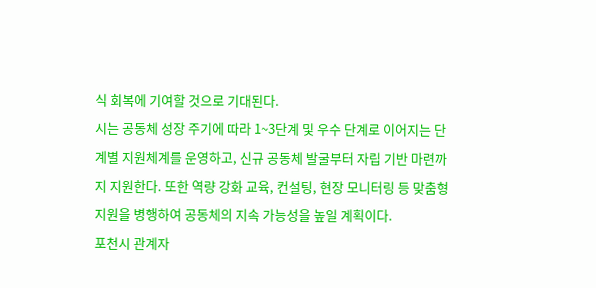식 회복에 기여할 것으로 기대된다.
시는 공동체 성장 주기에 따라 1~3단계 및 우수 단계로 이어지는 단계별 지원체계를 운영하고, 신규 공동체 발굴부터 자립 기반 마련까지 지원한다. 또한 역량 강화 교육, 컨설팅, 현장 모니터링 등 맞춤형 지원을 병행하여 공동체의 지속 가능성을 높일 계획이다.
포천시 관계자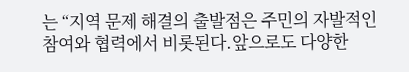는 “지역 문제 해결의 출발점은 주민의 자발적인 참여와 협력에서 비롯된다.앞으로도 다양한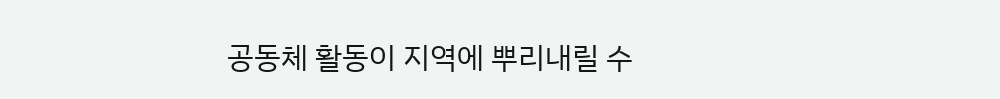공동체 활동이 지역에 뿌리내릴 수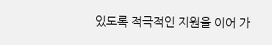있도록 적극적인 지원을 이어 가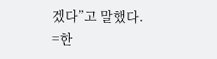겠다”고 말했다.
=한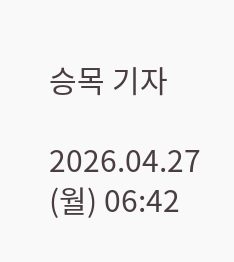승목 기자

2026.04.27 (월) 06:42